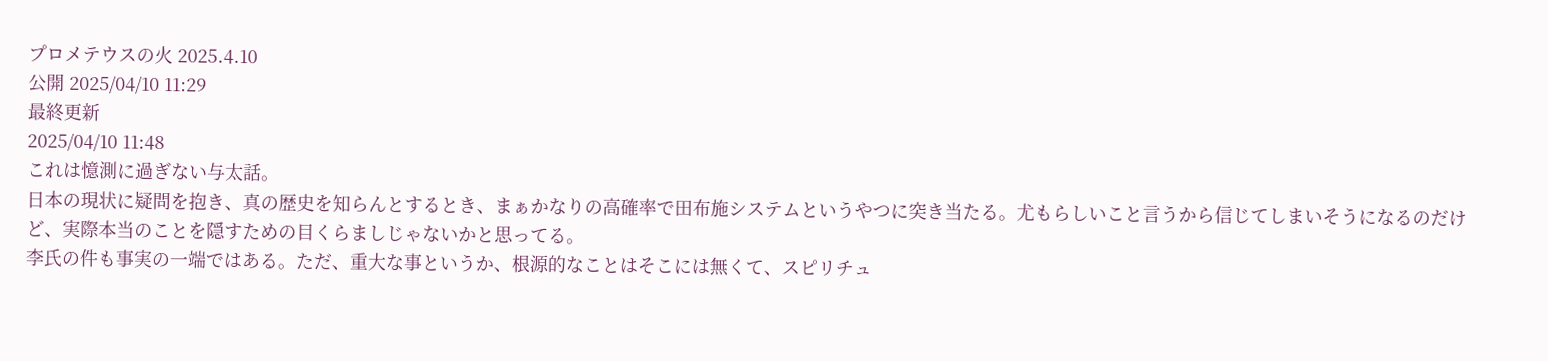プロメテウスの火 2025.4.10
公開 2025/04/10 11:29
最終更新
2025/04/10 11:48
これは憶測に過ぎない与太話。
日本の現状に疑問を抱き、真の歴史を知らんとするとき、まぁかなりの高確率で田布施システムというやつに突き当たる。尤もらしいこと言うから信じてしまいそうになるのだけど、実際本当のことを隠すための目くらましじゃないかと思ってる。
李氏の件も事実の一端ではある。ただ、重大な事というか、根源的なことはそこには無くて、スピリチュ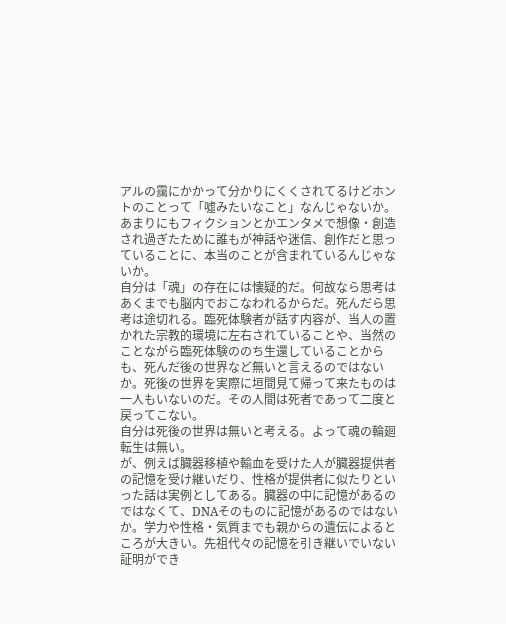アルの靄にかかって分かりにくくされてるけどホントのことって「噓みたいなこと」なんじゃないか。あまりにもフィクションとかエンタメで想像・創造され過ぎたために誰もが神話や迷信、創作だと思っていることに、本当のことが含まれているんじゃないか。
自分は「魂」の存在には懐疑的だ。何故なら思考はあくまでも脳内でおこなわれるからだ。死んだら思考は途切れる。臨死体験者が話す内容が、当人の置かれた宗教的環境に左右されていることや、当然のことながら臨死体験ののち生還していることからも、死んだ後の世界など無いと言えるのではないか。死後の世界を実際に垣間見て帰って来たものは一人もいないのだ。その人間は死者であって二度と戻ってこない。
自分は死後の世界は無いと考える。よって魂の輪廻転生は無い。
が、例えば臓器移植や輸血を受けた人が臓器提供者の記憶を受け継いだり、性格が提供者に似たりといった話は実例としてある。臓器の中に記憶があるのではなくて、DNAそのものに記憶があるのではないか。学力や性格・気質までも親からの遺伝によるところが大きい。先祖代々の記憶を引き継いでいない証明ができ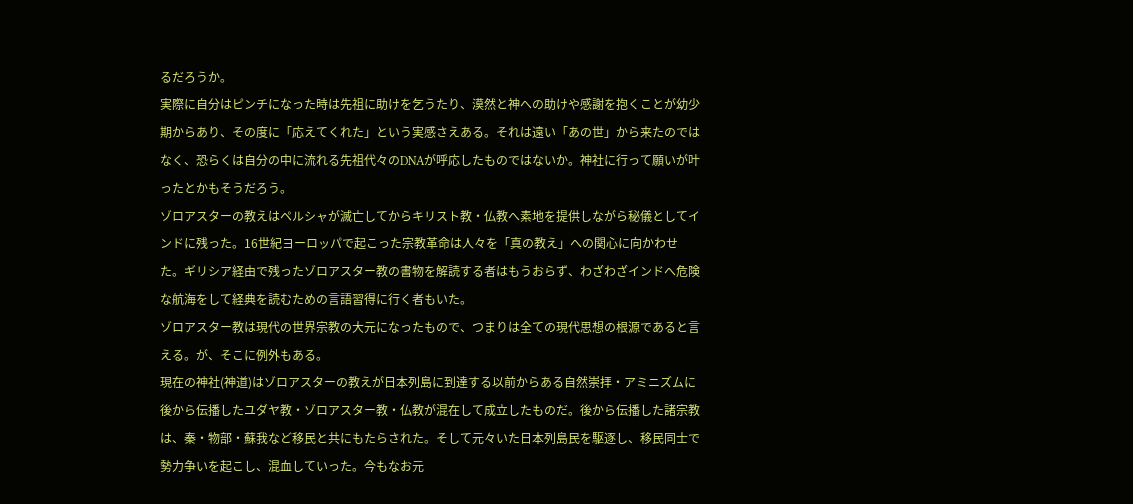るだろうか。
実際に自分はピンチになった時は先祖に助けを乞うたり、漠然と神への助けや感謝を抱くことが幼少期からあり、その度に「応えてくれた」という実感さえある。それは遠い「あの世」から来たのではなく、恐らくは自分の中に流れる先祖代々のDNAが呼応したものではないか。神社に行って願いが叶ったとかもそうだろう。
ゾロアスターの教えはペルシャが滅亡してからキリスト教・仏教へ素地を提供しながら秘儀としてインドに残った。16世紀ヨーロッパで起こった宗教革命は人々を「真の教え」への関心に向かわせた。ギリシア経由で残ったゾロアスター教の書物を解読する者はもうおらず、わざわざインドへ危険な航海をして経典を読むための言語習得に行く者もいた。
ゾロアスター教は現代の世界宗教の大元になったもので、つまりは全ての現代思想の根源であると言える。が、そこに例外もある。
現在の神社(神道)はゾロアスターの教えが日本列島に到達する以前からある自然崇拝・アミニズムに後から伝播したユダヤ教・ゾロアスター教・仏教が混在して成立したものだ。後から伝播した諸宗教は、秦・物部・蘇我など移民と共にもたらされた。そして元々いた日本列島民を駆逐し、移民同士で勢力争いを起こし、混血していった。今もなお元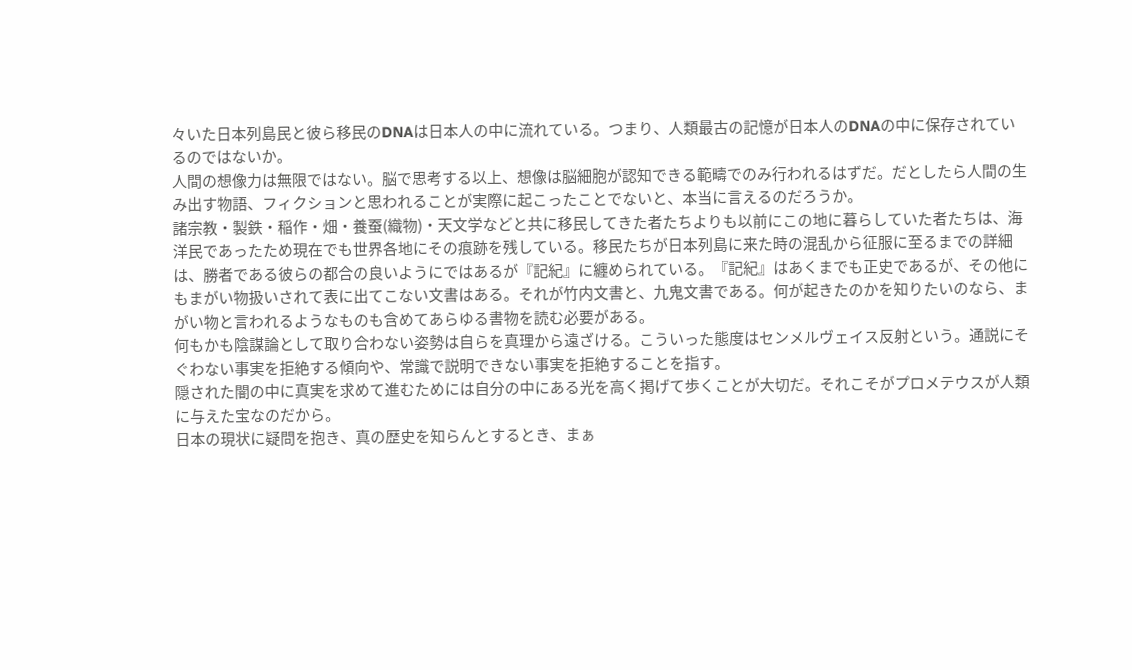々いた日本列島民と彼ら移民のDNAは日本人の中に流れている。つまり、人類最古の記憶が日本人のDNAの中に保存されているのではないか。
人間の想像力は無限ではない。脳で思考する以上、想像は脳細胞が認知できる範疇でのみ行われるはずだ。だとしたら人間の生み出す物語、フィクションと思われることが実際に起こったことでないと、本当に言えるのだろうか。
諸宗教・製鉄・稲作・畑・養蚕(織物)・天文学などと共に移民してきた者たちよりも以前にこの地に暮らしていた者たちは、海洋民であったため現在でも世界各地にその痕跡を残している。移民たちが日本列島に来た時の混乱から征服に至るまでの詳細は、勝者である彼らの都合の良いようにではあるが『記紀』に纏められている。『記紀』はあくまでも正史であるが、その他にもまがい物扱いされて表に出てこない文書はある。それが竹内文書と、九鬼文書である。何が起きたのかを知りたいのなら、まがい物と言われるようなものも含めてあらゆる書物を読む必要がある。
何もかも陰謀論として取り合わない姿勢は自らを真理から遠ざける。こういった態度はセンメルヴェイス反射という。通説にそぐわない事実を拒絶する傾向や、常識で説明できない事実を拒絶することを指す。
隠された闇の中に真実を求めて進むためには自分の中にある光を高く掲げて歩くことが大切だ。それこそがプロメテウスが人類に与えた宝なのだから。
日本の現状に疑問を抱き、真の歴史を知らんとするとき、まぁ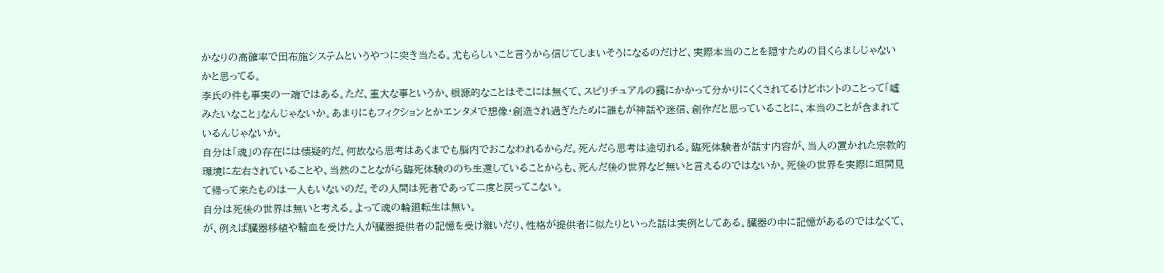かなりの高確率で田布施システムというやつに突き当たる。尤もらしいこと言うから信じてしまいそうになるのだけど、実際本当のことを隠すための目くらましじゃないかと思ってる。
李氏の件も事実の一端ではある。ただ、重大な事というか、根源的なことはそこには無くて、スピリチュアルの靄にかかって分かりにくくされてるけどホントのことって「噓みたいなこと」なんじゃないか。あまりにもフィクションとかエンタメで想像・創造され過ぎたために誰もが神話や迷信、創作だと思っていることに、本当のことが含まれているんじゃないか。
自分は「魂」の存在には懐疑的だ。何故なら思考はあくまでも脳内でおこなわれるからだ。死んだら思考は途切れる。臨死体験者が話す内容が、当人の置かれた宗教的環境に左右されていることや、当然のことながら臨死体験ののち生還していることからも、死んだ後の世界など無いと言えるのではないか。死後の世界を実際に垣間見て帰って来たものは一人もいないのだ。その人間は死者であって二度と戻ってこない。
自分は死後の世界は無いと考える。よって魂の輪廻転生は無い。
が、例えば臓器移植や輸血を受けた人が臓器提供者の記憶を受け継いだり、性格が提供者に似たりといった話は実例としてある。臓器の中に記憶があるのではなくて、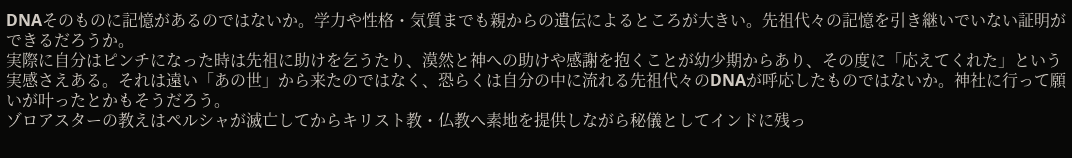DNAそのものに記憶があるのではないか。学力や性格・気質までも親からの遺伝によるところが大きい。先祖代々の記憶を引き継いでいない証明ができるだろうか。
実際に自分はピンチになった時は先祖に助けを乞うたり、漠然と神への助けや感謝を抱くことが幼少期からあり、その度に「応えてくれた」という実感さえある。それは遠い「あの世」から来たのではなく、恐らくは自分の中に流れる先祖代々のDNAが呼応したものではないか。神社に行って願いが叶ったとかもそうだろう。
ゾロアスターの教えはペルシャが滅亡してからキリスト教・仏教へ素地を提供しながら秘儀としてインドに残っ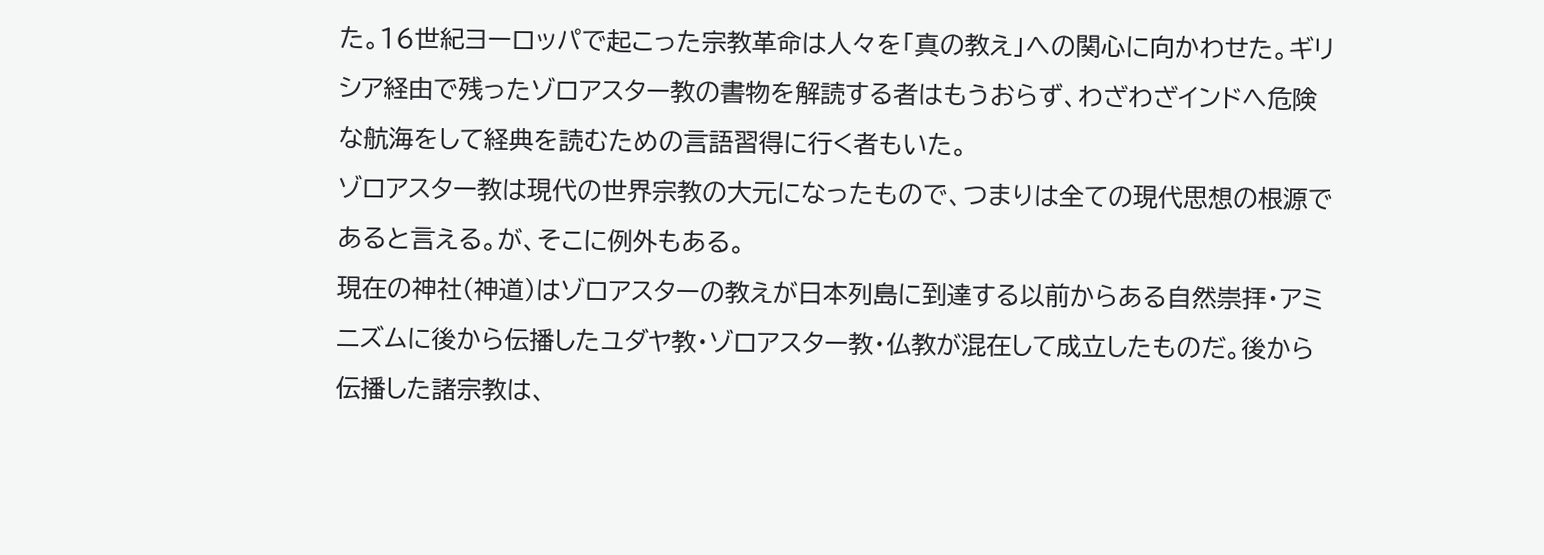た。16世紀ヨーロッパで起こった宗教革命は人々を「真の教え」への関心に向かわせた。ギリシア経由で残ったゾロアスター教の書物を解読する者はもうおらず、わざわざインドへ危険な航海をして経典を読むための言語習得に行く者もいた。
ゾロアスター教は現代の世界宗教の大元になったもので、つまりは全ての現代思想の根源であると言える。が、そこに例外もある。
現在の神社(神道)はゾロアスターの教えが日本列島に到達する以前からある自然崇拝・アミニズムに後から伝播したユダヤ教・ゾロアスター教・仏教が混在して成立したものだ。後から伝播した諸宗教は、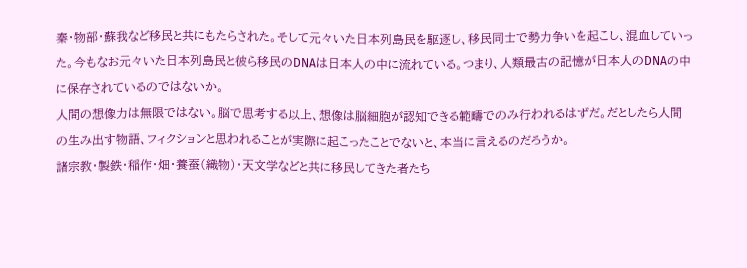秦・物部・蘇我など移民と共にもたらされた。そして元々いた日本列島民を駆逐し、移民同士で勢力争いを起こし、混血していった。今もなお元々いた日本列島民と彼ら移民のDNAは日本人の中に流れている。つまり、人類最古の記憶が日本人のDNAの中に保存されているのではないか。
人間の想像力は無限ではない。脳で思考する以上、想像は脳細胞が認知できる範疇でのみ行われるはずだ。だとしたら人間の生み出す物語、フィクションと思われることが実際に起こったことでないと、本当に言えるのだろうか。
諸宗教・製鉄・稲作・畑・養蚕(織物)・天文学などと共に移民してきた者たち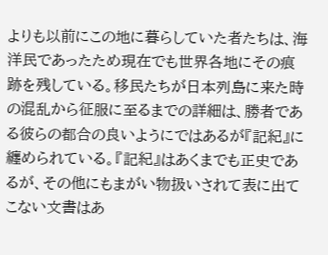よりも以前にこの地に暮らしていた者たちは、海洋民であったため現在でも世界各地にその痕跡を残している。移民たちが日本列島に来た時の混乱から征服に至るまでの詳細は、勝者である彼らの都合の良いようにではあるが『記紀』に纏められている。『記紀』はあくまでも正史であるが、その他にもまがい物扱いされて表に出てこない文書はあ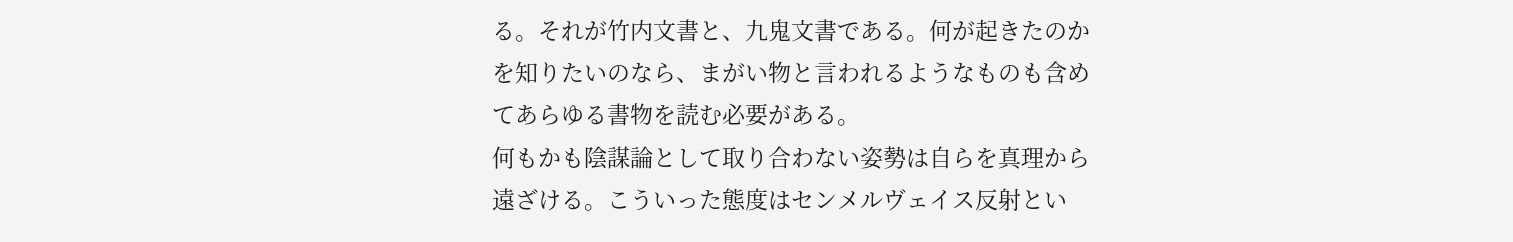る。それが竹内文書と、九鬼文書である。何が起きたのかを知りたいのなら、まがい物と言われるようなものも含めてあらゆる書物を読む必要がある。
何もかも陰謀論として取り合わない姿勢は自らを真理から遠ざける。こういった態度はセンメルヴェイス反射とい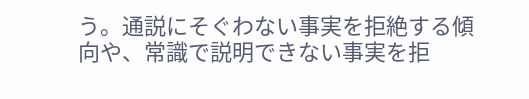う。通説にそぐわない事実を拒絶する傾向や、常識で説明できない事実を拒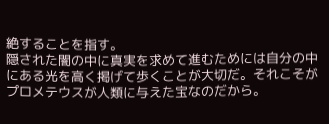絶することを指す。
隠された闇の中に真実を求めて進むためには自分の中にある光を高く掲げて歩くことが大切だ。それこそがプロメテウスが人類に与えた宝なのだから。